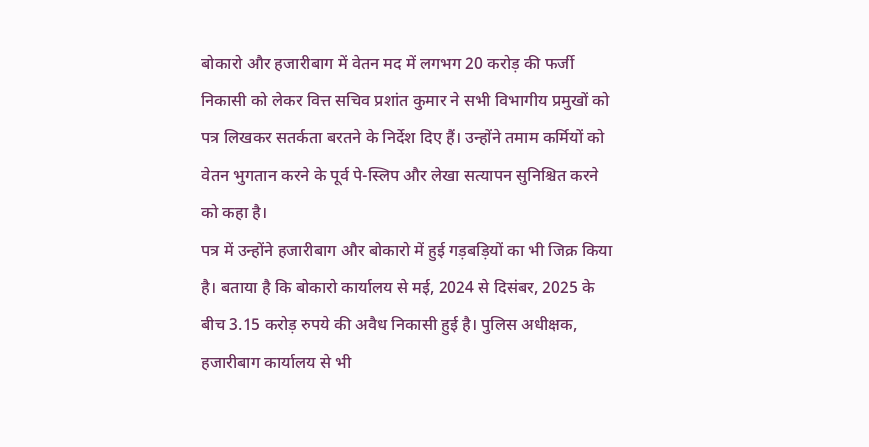बोकारो और हजारीबाग में वेतन मद में लगभग 20 करोड़ की फर्जी निकासी को लेकर वित्त सचिव प्रशांत कुमार ने सभी विभागीय प्रमुखों को पत्र लिखकर सतर्कता बरतने के निर्देश दिए हैं। उन्होंने तमाम कर्मियों को वेतन भुगतान करने के पूर्व पे-स्लिप और लेखा सत्यापन सुनिश्चित करने को कहा है।
पत्र में उन्होंने हजारीबाग और बोकारो में हुई गड़बड़ियों का भी जिक्र किया है। बताया है कि बोकारो कार्यालय से मई, 2024 से दिसंबर, 2025 के बीच 3.15 करोड़ रुपये की अवैध निकासी हुई है। पुलिस अधीक्षक, हजारीबाग कार्यालय से भी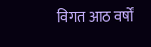विगत आठ वर्षों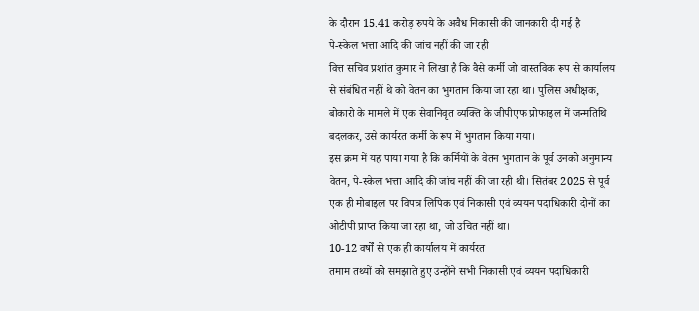के दौरान 15.41 करोड़ रुपये के अवैध निकासी की जानकारी दी गई है
पे-स्केल भत्ता आदि की जांच नहीं की जा रही
वित्त सचिव प्रशांत कुमार ने लिखा है कि वैसे कर्मी जो वास्तविक रूप से कार्यालय से संबंधित नहीं थे को वेतन का भुगतान किया जा रहा था। पुलिस अधीक्षक, बोकारो के मामले में एक सेवानिवृत व्यक्ति के जीपीएफ प्रोफाइल में जन्मतिथि बदलकर, उसे कार्यरत कर्मी के रूप में भुगतान किया गया।
इस क्रम में यह पाया गया है कि कर्मियों के वेतन भुगतान के पूर्व उनको अनुमान्य वेतन, पे-स्केल भत्ता आदि की जांच नहीं की जा रही थी। सितंबर 2025 से पूर्व एक ही मोबाइल पर विपत्र लिपिक एवं निकासी एवं व्ययन पदाधिकारी दोनों का ओटीपी प्राप्त किया जा रहा था, जो उचित नहीं था।
10-12 वर्षों से एक ही कार्यालय में कार्यरत
तमाम तथ्यों को समझाते हुए उन्होंने सभी निकासी एवं व्ययन पदाधिकारी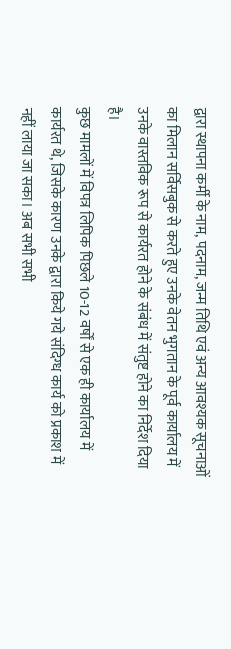द्वारा स्थापना कर्मी के नाम, पदनाम, जन्म तिथि एवं अन्य आवश्यक सूचनाओं का मिलान सर्विसबुक से करते हुए उनके वेतन भुगतान के पूर्व कार्यालय में उनके वास्तविक रूप से कार्यरत होने के संबंध में संतुष्ट होने का निर्देश दिया है।
कुछ मामलों में विपत्र लिपिक पिछले 10-12 वर्षों से एक ही कार्यालय में कार्यरत थे, जिसके कारण उनके द्वारा किये गये संदिग्ध कार्य को प्रकाश में नहीं लाया जा सका। अब सभी सभी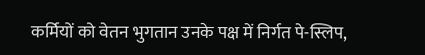कर्मियों को वेतन भुगतान उनके पक्ष में निर्गत पे-स्लिप,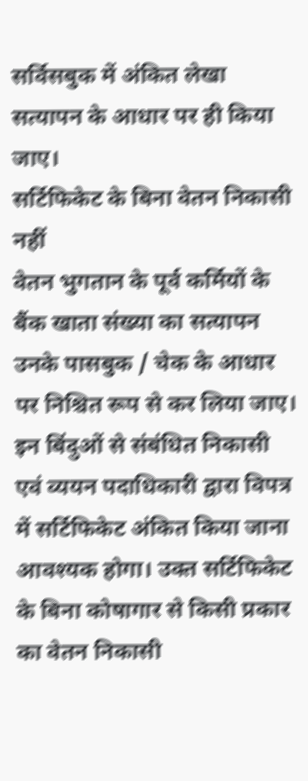सर्विसबुक में अंकित लेखा सत्यापन के आधार पर ही किया जाए।
सर्टिफिकेट के बिना वेतन निकासी नहीं
वेतन भुगतान के पूर्व कर्मियों के बैंक खाता संख्या का सत्यापन उनके पासबुक / चेक के आधार पर निश्चित रूप से कर लिया जाए। इन बिंदुओं से संबंधित निकासी एवं व्ययन पदाधिकारी द्वारा विपत्र में सर्टिफिकेट अंकित किया जाना आवश्यक होगा। उक्त सर्टिफिकेट के बिना कोषागार से किसी प्रकार का वेतन निकासी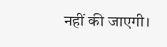नहीं की जाएगी।